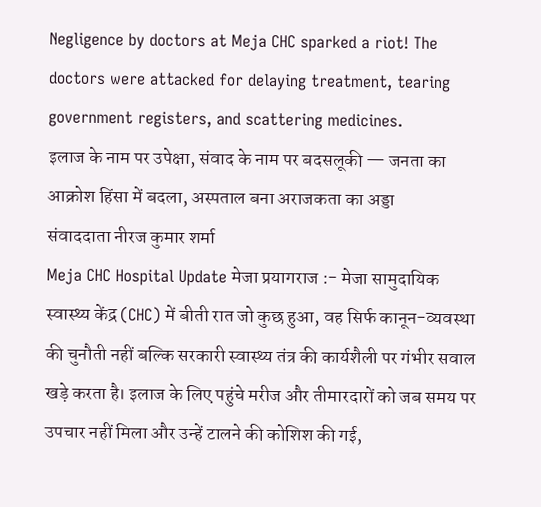Negligence by doctors at Meja CHC sparked a riot! The doctors were attacked for delaying treatment, tearing government registers, and scattering medicines.
इलाज के नाम पर उपेक्षा, संवाद के नाम पर बदसलूकी — जनता का आक्रोश हिंसा में बदला, अस्पताल बना अराजकता का अड्डा
संवाददाता नीरज कुमार शर्मा
Meja CHC Hospital Update मेजा प्रयागराज :- मेजा सामुदायिक स्वास्थ्य केंद्र (CHC) में बीती रात जो कुछ हुआ, वह सिर्फ कानून-व्यवस्था की चुनौती नहीं बल्कि सरकारी स्वास्थ्य तंत्र की कार्यशैली पर गंभीर सवाल खड़े करता है। इलाज के लिए पहुंचे मरीज और तीमारदारों को जब समय पर उपचार नहीं मिला और उन्हें टालने की कोशिश की गई,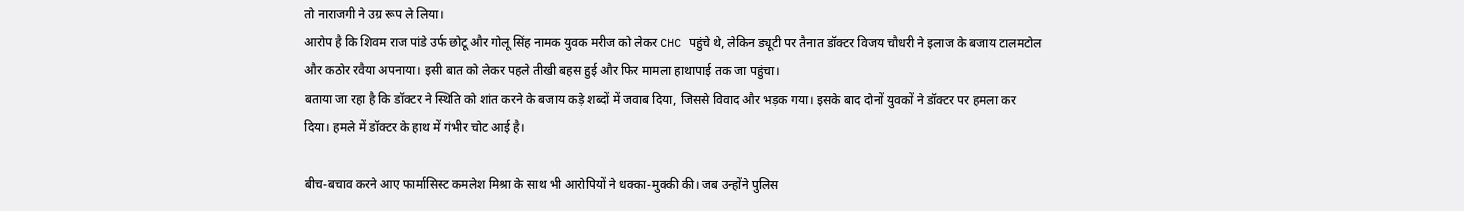तो नाराजगी ने उग्र रूप ले लिया।
आरोप है कि शिवम राज पांडे उर्फ छोटू और गोलू सिंह नामक युवक मरीज को लेकर CHC पहुंचे थे, लेकिन ड्यूटी पर तैनात डॉक्टर विजय चौधरी ने इलाज के बजाय टालमटोल और कठोर रवैया अपनाया। इसी बात को लेकर पहले तीखी बहस हुई और फिर मामला हाथापाई तक जा पहुंचा।
बताया जा रहा है कि डॉक्टर ने स्थिति को शांत करने के बजाय कड़े शब्दों में जवाब दिया, जिससे विवाद और भड़क गया। इसके बाद दोनों युवकों ने डॉक्टर पर हमला कर दिया। हमले में डॉक्टर के हाथ में गंभीर चोट आई है।

बीच-बचाव करने आए फार्मासिस्ट कमलेश मिश्रा के साथ भी आरोपियों ने धक्का-मुक्की की। जब उन्होंने पुलिस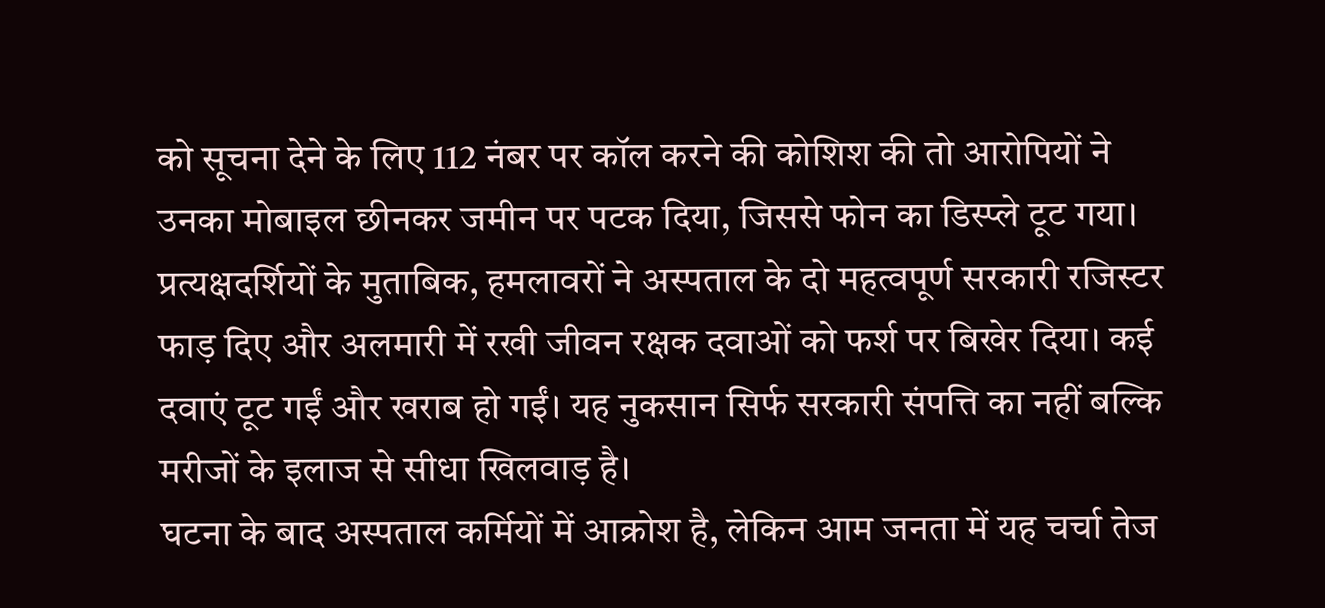को सूचना देने के लिए 112 नंबर पर कॉल करने की कोशिश की तो आरोपियों ने उनका मोबाइल छीनकर जमीन पर पटक दिया, जिससे फोन का डिस्प्ले टूट गया।
प्रत्यक्षदर्शियों के मुताबिक, हमलावरों ने अस्पताल के दो महत्वपूर्ण सरकारी रजिस्टर फाड़ दिए और अलमारी में रखी जीवन रक्षक दवाओं को फर्श पर बिखेर दिया। कई दवाएं टूट गईं और खराब हो गईं। यह नुकसान सिर्फ सरकारी संपत्ति का नहीं बल्कि मरीजों के इलाज से सीधा खिलवाड़ है।
घटना के बाद अस्पताल कर्मियों में आक्रोश है, लेकिन आम जनता में यह चर्चा तेज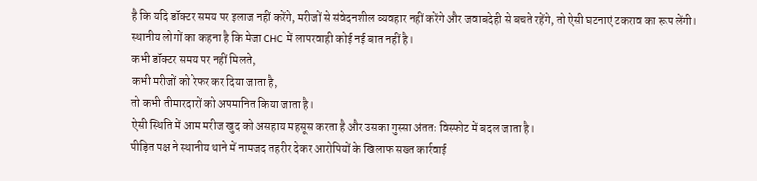है कि यदि डॉक्टर समय पर इलाज नहीं करेंगे, मरीजों से संवेदनशील व्यवहार नहीं करेंगे और जवाबदेही से बचते रहेंगे, तो ऐसी घटनाएं टकराव का रूप लेंगी।
स्थानीय लोगों का कहना है कि मेजा CHC में लापरवाही कोई नई बात नहीं है।
कभी डॉक्टर समय पर नहीं मिलते,
कभी मरीजों को रेफर कर दिया जाता है,
तो कभी तीमारदारों को अपमानित किया जाता है।
ऐसी स्थिति में आम मरीज खुद को असहाय महसूस करता है और उसका गुस्सा अंततः विस्फोट में बदल जाता है।
पीड़ित पक्ष ने स्थानीय थाने में नामजद तहरीर देकर आरोपियों के खिलाफ सख्त कार्रवाई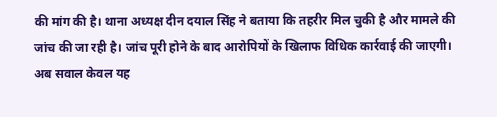की मांग की है। थाना अध्यक्ष दीन दयाल सिंह ने बताया कि तहरीर मिल चुकी है और मामले की जांच की जा रही है। जांच पूरी होने के बाद आरोपियों के खिलाफ विधिक कार्रवाई की जाएगी।
अब सवाल केवल यह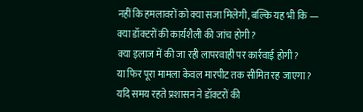नहीं कि हमलावरों को क्या सजा मिलेगी, बल्कि यह भी कि —
क्या डॉक्टरों की कार्यशैली की जांच होगी?
क्या इलाज में की जा रही लापरवाही पर कार्रवाई होगी?
या फिर पूरा मामला केवल मारपीट तक सीमित रह जाएगा?
यदि समय रहते प्रशासन ने डॉक्टरों की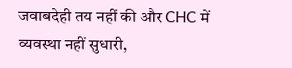जवाबदेही तय नहीं की और CHC में व्यवस्था नहीं सुधारी,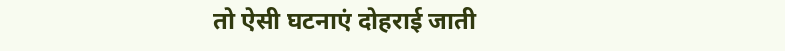तो ऐसी घटनाएं दोहराई जाती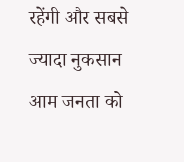रहेंगी और सबसे ज्यादा नुकसान आम जनता को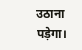उठाना पड़ेगा।